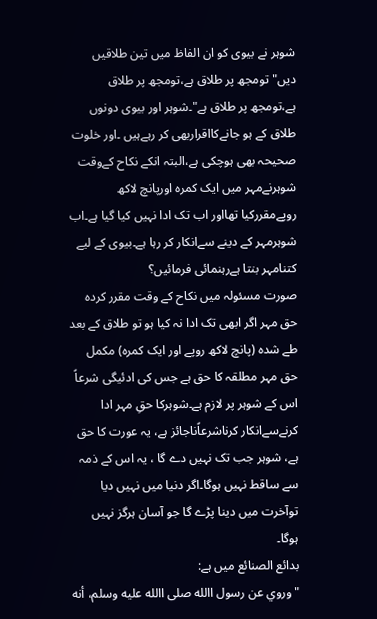شوہر نے بیوی کو ان الفاظ میں تین طلاقیں دیں" تومجھ پر طلاق ہے،تومجھ پر طلاق ہے،تومجھ پر طلاق ہے"۔شوہر اور بیوی دونوں طلاق کے ہو جانےکااقراربھی کر رہےہیں ۔اور خلوت صحیحہ بھی ہوچکی ہے،البتہ انکے نکاح کےوقت شوہرنےمہر میں ایک کمرہ اورپانچ لاکھ روپےمقررکیا تھااور اب تک ادا نہیں کیا گیا ہے۔اب شوہرمہر کے دینے سےانکار کر رہا ہے۔بیوی کے لیے کتنامہر بنتا ہےرہنمائی فرمائیں؟
صورت مسئولہ میں نکاح کے وقت مقرر کردہ حق مہر اگر ابھی تک ادا نہ کیا ہو تو طلاق کے بعد طے شدہ (پانچ لاکھ روپے اور ایک کمرہ) مکمل حق مہر مطلقہ کا حق ہے جس کی ادئیگی شرعاً اس کے شوہر پر لازم ہے۔شوہرکا حقِ مہر ادا کرنےسےانکار کرناشرعاًناجائز ہے، یہ عورت کا حق ہے، شوہر جب تک نہیں دے گا ، یہ اس کے ذمہ سے ساقط نہیں ہوگا۔اگر دنیا میں نہیں دیا توآخرت میں دینا پڑے گا جو آسان ہرگز نہیں ہوگا۔
بدائع الصنائع میں ہے:
"وروي عن رسول االله صلی االله علیه وسلم، أنه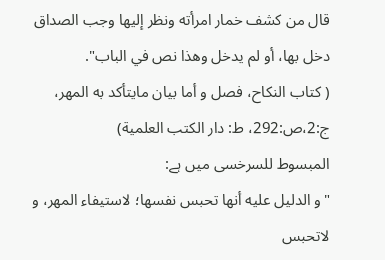قال من کشف خمار امرأته ونظر إلیها وجب الصداق دخل بها، أو لم یدخل وهذا نص في الباب".
( کتاب النکاح، فصل و أما بیان مایتأکد به المهر، ج:2،ص:292، ط: دار الكتب العلمية)
المبسوط للسرخسی میں ہے:
"و الدليل عليه أنها تحبس نفسها؛ لاستيفاء المهر، و لاتحبس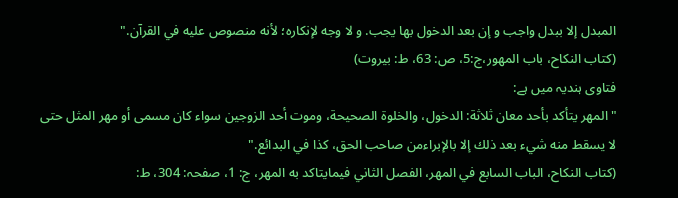المبدل إلا ببدل واجب و إن بعد الدخول بها يجب. و لا وجه لإنكاره؛ لأنه منصوص عليه في القرآن."
(كتاب النكاح، باب المهور،ج:5، ص: 63، ط: بيروت)
فتاوی ہندیہ میں ہے:
"المهر يتأكد بأحد معان ثلاثة: الدخول، والخلوة الصحيحة، وموت أحد الزوجين سواء كان مسمى أو مهر المثل حتى لا يسقط منه شيء بعد ذلك إلا بالإبراءمن صاحب الحق، كذا في البدائع."
(كتاب النكاح، الباب السابع في المهر، الفصل الثاني فيمايتاكد به المهر، ج: 1، صفحہ: 304، ط: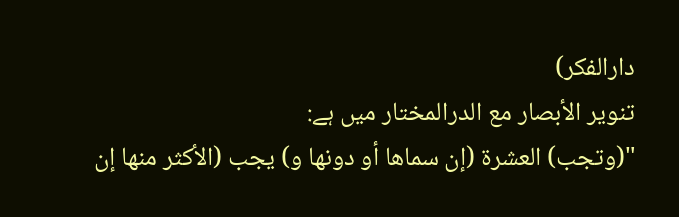دارالفکر)
تنویر الأبصار مع الدرالمختار میں ہے:
"(وتجب) العشرة (إن سماها أو دونها و) يجب (الأكثر منها إن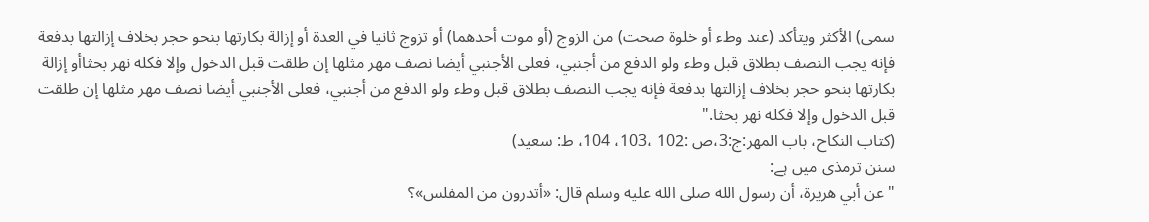سمى) الأكثر ويتأكد (عند وطء أو خلوة صحت) من الزوج (أو موت أحدهما) أو تزوج ثانيا في العدة أو إزالة بكارتها بنحو حجر بخلاف إزالتها بدفعة فإنه يجب النصف بطلاق قبل وطء ولو الدفع من أجنبي، فعلى الأجنبي أيضا نصف مهر مثلها إن طلقت قبل الدخول وإلا فكله نهر بحثاأو إزالة بكارتها بنحو حجر بخلاف إزالتها بدفعة فإنه يجب النصف بطلاق قبل وطء ولو الدفع من أجنبي، فعلى الأجنبي أيضا نصف مهر مثلها إن طلقت قبل الدخول وإلا فكله نهر بحثا."
(كتاب النكاح، باب المهر:ج:3،ص :102 ،103، 104، ط: سعيد)
سنن ترمذی میں ہے:
"عن أبي هريرة، أن رسول الله صلى الله عليه وسلم قال: «أتدرون من المفلس»؟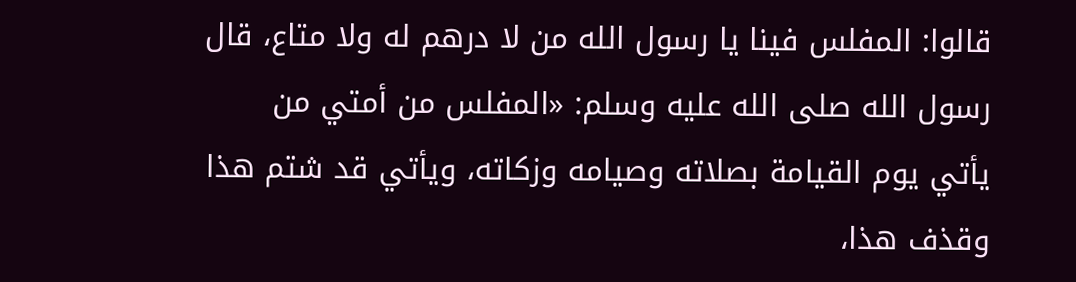قالوا: المفلس فينا يا رسول الله من لا درهم له ولا متاع، قال رسول الله صلى الله عليه وسلم: «المفلس من أمتي من يأتي يوم القيامة بصلاته وصيامه وزكاته، ويأتي قد شتم هذا وقذف هذا،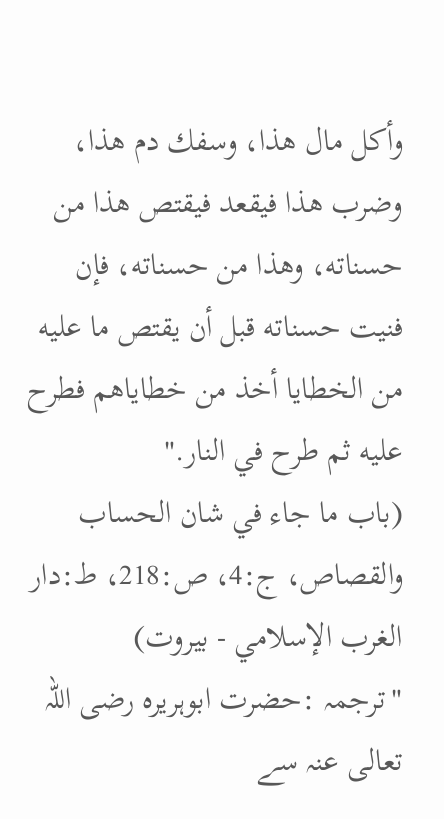وأكل مال هذا، وسفك دم هذا، وضرب هذا فيقعد فيقتص هذا من حسناته، وهذا من حسناته، فإن فنيت حسناته قبل أن يقتص ما عليه من الخطايا أخذ من خطاياهم فطرح عليه ثم طرح في النار."
(باب ما جاء في شان الحساب والقصاص، ج:4، ص:218، ط:دار الغرب الإسلامي - بيروت)
"ترجمہ :حضرت ابوہریرہ رضی اللہ تعالی عنہ سے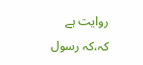روایت ہے کہ،کہ رسول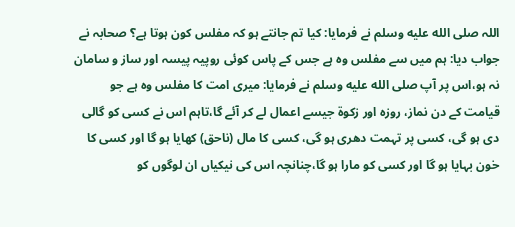اللہ صلى الله عليه وسلم نے فرمایا: کیا تم جانتے ہو کہ مفلس کون ہوتا ہے؟ صحابہ نے جواب دیا: ہم میں سے مفلس وہ ہے جس کے پاس کوئی روپیہ پیسہ اور ساز و سامان نہ ہو،اس پر آپ صلى الله عليه وسلم نے فرمایا: میری امت کا مفلس وہ ہے جو قیامت کے دن نماز، روزہ اور زکوۃ جیسے اعمال لے کر آئے گا،تاہم اس نے کسی کو گالی دی ہو گی، کسی پر تہمت دھری ہو گی، کسی کا مال (ناحق) کھایا ہو گا اور کسی کا خون بہایا ہو گا اور کسی کو مارا ہو گا،چنانچہ اس کی نیکیاں ان لوگوں کو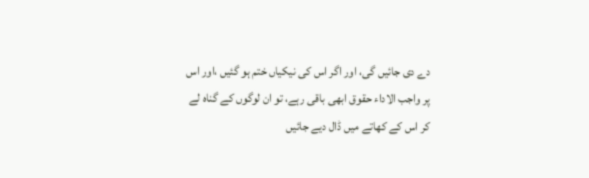دے دی جائیں گی، اور اگر اس کی نیکیاں ختم ہو گئیں ،اور اس پر واجب الاداء حقوق ابھی باقی رہے، تو ان لوگوں کے گناہ لے کر اس کے کھاتے میں ڈال دیے جائیں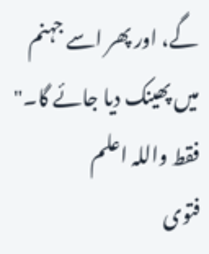گے، اور پھر اسے جہنم میں پھینک دیا جائے گا۔"
فقط واللہ اعلم
فتوی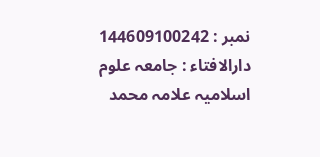نمبر : 144609100242
دارالافتاء : جامعہ علوم اسلامیہ علامہ محمد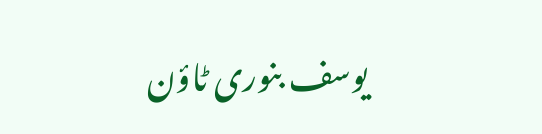یوسف بنوری ٹاؤن